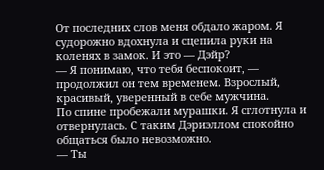От последних слов меня обдало жаром. Я судорожно вдохнула и сцепила руки на коленях в замок. И это — Дэйр?
— Я понимаю, что тебя беспокоит, — продолжил он тем временем. Взрослый, красивый, уверенный в себе мужчина.
По спине пробежали мурашки. Я сглотнула и отвернулась. С таким Дэриэллом спокойно общаться было невозможно.
— Ты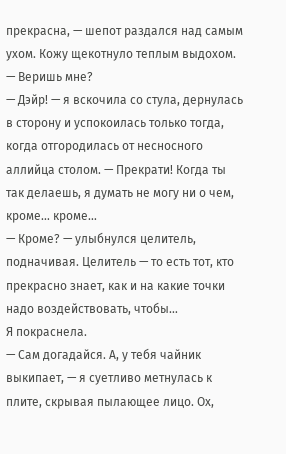прекрасна, — шепот раздался над самым ухом. Кожу щекотнуло теплым выдохом. — Веришь мне?
— Дэйр! — я вскочила со стула, дернулась в сторону и успокоилась только тогда, когда отгородилась от несносного аллийца столом. — Прекрати! Когда ты так делаешь, я думать не могу ни о чем, кроме… кроме…
— Кроме? — улыбнулся целитель, подначивая. Целитель — то есть тот, кто прекрасно знает, как и на какие точки надо воздействовать, чтобы…
Я покраснела.
— Сам догадайся. А, у тебя чайник выкипает, — я суетливо метнулась к плите, скрывая пылающее лицо. Ох,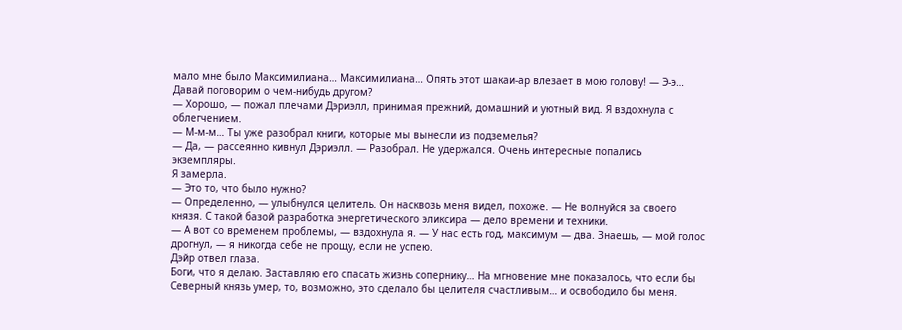мало мне было Максимилиана… Максимилиана… Опять этот шакаи-ар влезает в мою голову! — Э-э… Давай поговорим о чем-нибудь другом?
— Хорошо, — пожал плечами Дэриэлл, принимая прежний, домашний и уютный вид. Я вздохнула с облегчением.
— М-м-м… Ты уже разобрал книги, которые мы вынесли из подземелья?
— Да, — рассеянно кивнул Дэриэлл. — Разобрал. Не удержался. Очень интересные попались экземпляры.
Я замерла.
— Это то, что было нужно?
— Определенно, — улыбнулся целитель. Он насквозь меня видел, похоже. — Не волнуйся за своего князя. С такой базой разработка энергетического эликсира — дело времени и техники.
— А вот со временем проблемы, — вздохнула я. — У нас есть год, максимум — два. Знаешь, — мой голос дрогнул, — я никогда себе не прощу, если не успею.
Дэйр отвел глаза.
Боги, что я делаю. Заставляю его спасать жизнь сопернику… На мгновение мне показалось, что если бы Северный князь умер, то, возможно, это сделало бы целителя счастливым… и освободило бы меня.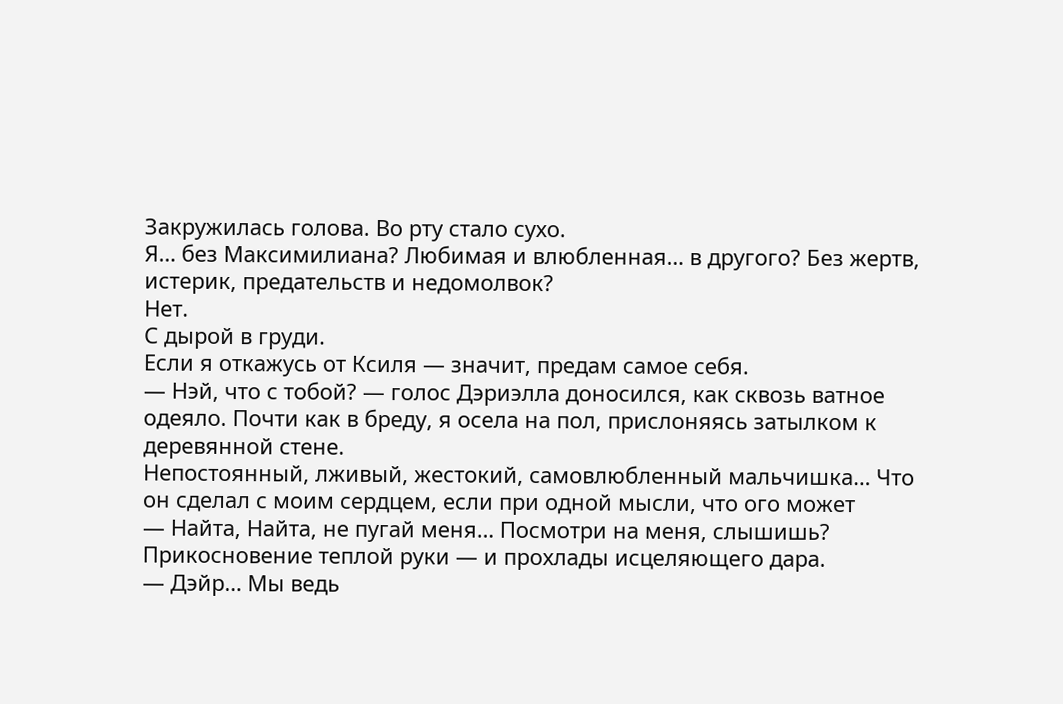Закружилась голова. Во рту стало сухо.
Я… без Максимилиана? Любимая и влюбленная… в другого? Без жертв, истерик, предательств и недомолвок?
Нет.
С дырой в груди.
Если я откажусь от Ксиля — значит, предам самое себя.
— Нэй, что с тобой? — голос Дэриэлла доносился, как сквозь ватное одеяло. Почти как в бреду, я осела на пол, прислоняясь затылком к деревянной стене.
Непостоянный, лживый, жестокий, самовлюбленный мальчишка… Что он сделал с моим сердцем, если при одной мысли, что ого может
— Найта, Найта, не пугай меня… Посмотри на меня, слышишь?
Прикосновение теплой руки — и прохлады исцеляющего дара.
— Дэйр… Мы ведь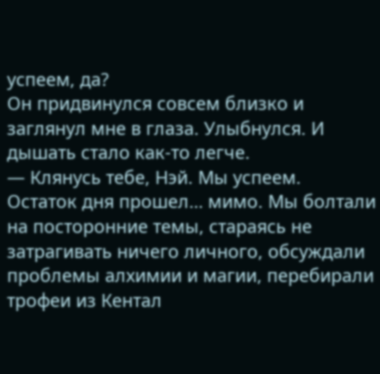успеем, да?
Он придвинулся совсем близко и заглянул мне в глаза. Улыбнулся. И дышать стало как-то легче.
— Клянусь тебе, Нэй. Мы успеем.
Остаток дня прошел… мимо. Мы болтали на посторонние темы, стараясь не затрагивать ничего личного, обсуждали проблемы алхимии и магии, перебирали трофеи из Кентал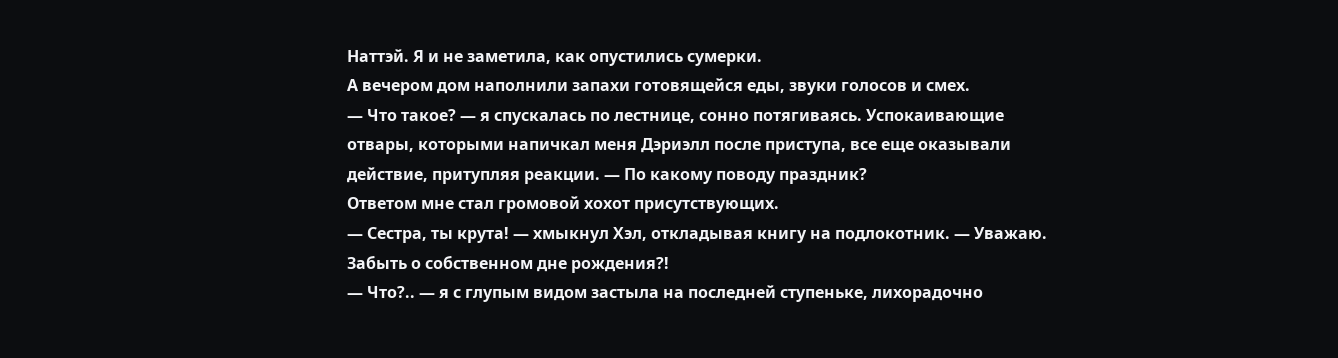Наттэй. Я и не заметила, как опустились сумерки.
А вечером дом наполнили запахи готовящейся еды, звуки голосов и смех.
— Что такое? — я спускалась по лестнице, сонно потягиваясь. Успокаивающие отвары, которыми напичкал меня Дэриэлл после приступа, все еще оказывали действие, притупляя реакции. — По какому поводу праздник?
Ответом мне стал громовой хохот присутствующих.
— Сестра, ты крута! — хмыкнул Хэл, откладывая книгу на подлокотник. — Уважаю. Забыть о собственном дне рождения?!
— Что?.. — я с глупым видом застыла на последней ступеньке, лихорадочно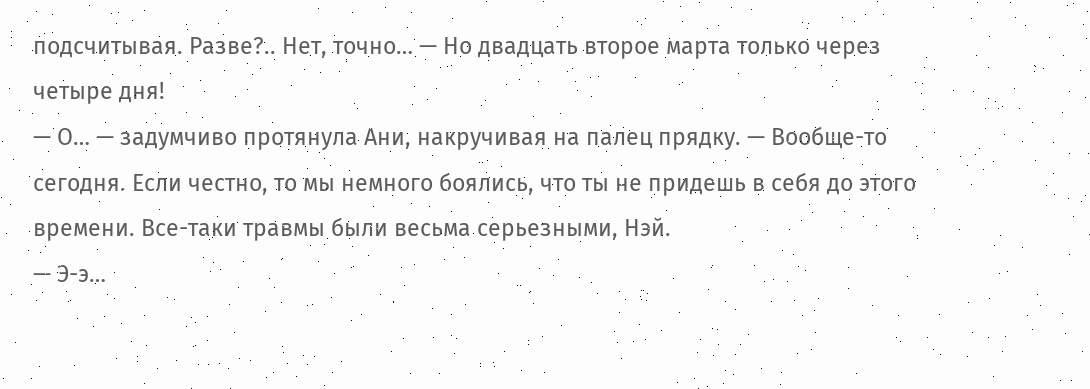подсчитывая. Разве?.. Нет, точно… — Но двадцать второе марта только через четыре дня!
— О… — задумчиво протянула Ани, накручивая на палец прядку. — Вообще-то сегодня. Если честно, то мы немного боялись, что ты не придешь в себя до этого времени. Все-таки травмы были весьма серьезными, Нэй.
— Э-э…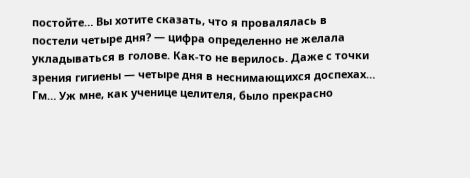постойте… Вы хотите сказать, что я провалялась в постели четыре дня? — цифра определенно не желала укладываться в голове. Как-то не верилось. Даже с точки зрения гигиены — четыре дня в неснимающихся доспехах… Гм… Уж мне, как ученице целителя, было прекрасно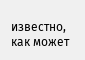известно, как может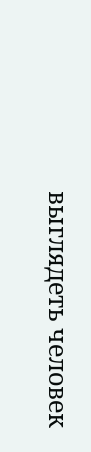выглядеть человек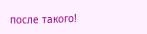после такого!